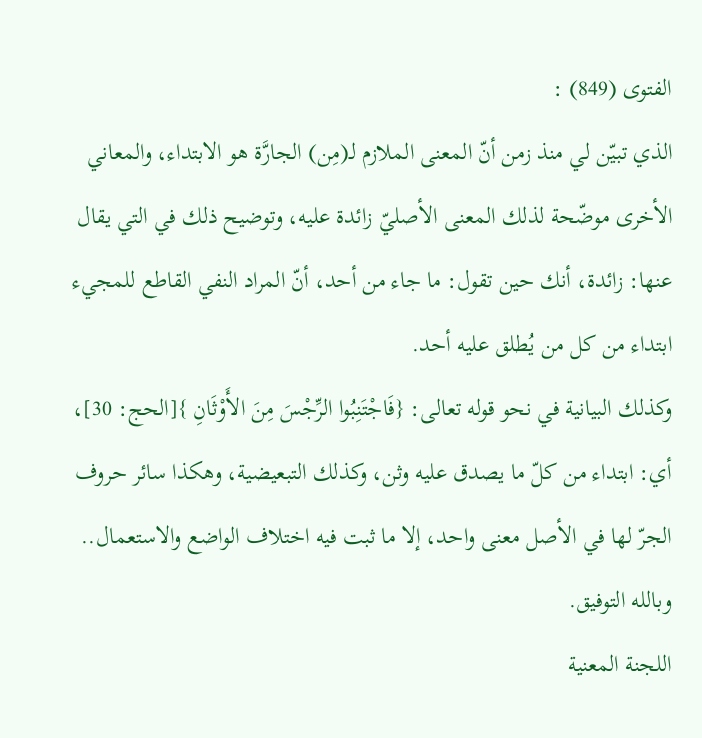الفتوى (849) :
الذي تبيّن لي منذ زمن أنّ المعنى الملازم لـ(مِن) الجارَّة هو الابتداء، والمعاني الأخرى موضّحة لذلك المعنى الأصليّ زائدة عليه، وتوضيح ذلك في التي يقال عنها: زائدة، أنك حين تقول: ما جاء من أحد، أنّ المراد النفي القاطع للمجيء ابتداء من كل من يُطلق عليه أحد.
وكذلك البيانية في نحو قوله تعالى: {فَاجْتَنِبُوا الرِّجْسَ مِنَ الأَوْثَانِ }[الحج: 30]، أي: ابتداء من كلّ ما يصدق عليه وثن، وكذلك التبعيضية، وهكذا سائر حروف الجرّ لها في الأصل معنى واحد، إلا ما ثبت فيه اختلاف الواضع والاستعمال.. وبالله التوفيق.
اللجنة المعنية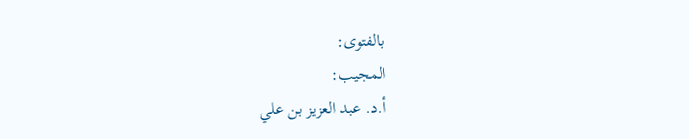بالفتوى:
المجيب:
أ.د. عبد العزيز بن علي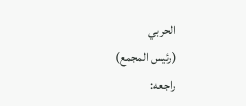الحربي
(رئيس المجمع)
راجعه: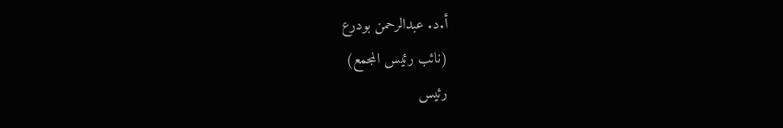أ.د. عبدالرحمن بودرع
(نائب رئيس المجمع)
رئيس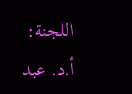اللجنة:
أ.د. عبد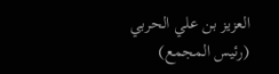العزيز بن علي الحربي
(رئيس المجمع)